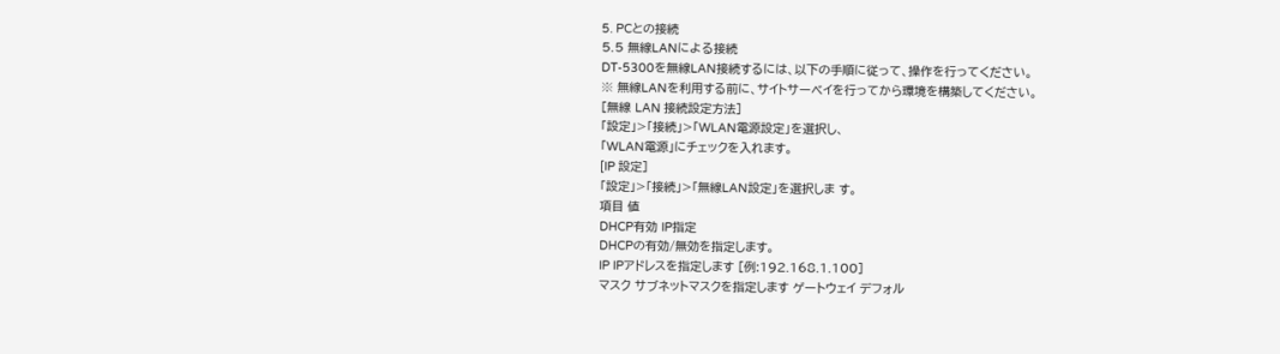5. PCとの接続
5.5 無線LANによる接続
DT-5300を無線LAN接続するには、以下の手順に従って、操作を行ってください。
※ 無線LANを利用する前に、サイトサーベイを行ってから環境を構築してください。
[無線 LAN 接続設定方法]
「設定」>「接続」>「WLAN電源設定」を選択し、
「WLAN電源」にチェックを入れます。
[IP 設定]
「設定」>「接続」>「無線LAN設定」を選択しま す。
項目 値
DHCP有効 IP指定
DHCPの有効/無効を指定します。
IP IPアドレスを指定します [例:192.168.1.100]
マスク サブネットマスクを指定します ゲートウェイ デフォル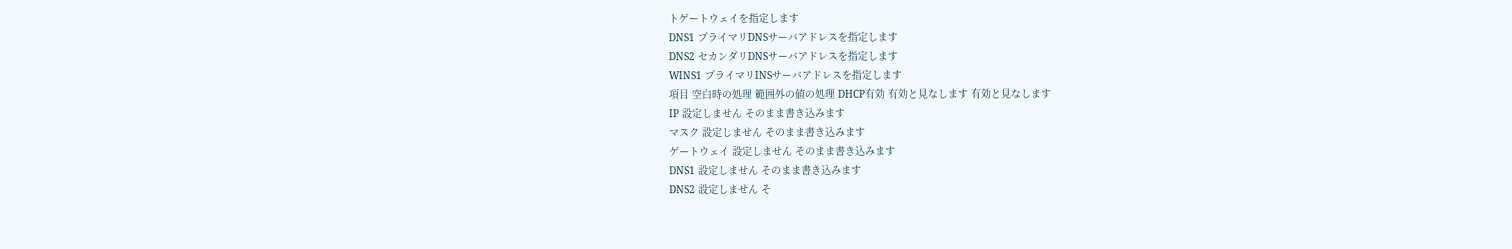トゲートウェイを指定します
DNS1 プライマリDNSサーバアドレスを指定します
DNS2 セカンダリDNSサーバアドレスを指定します
WINS1 プライマリINSサーバアドレスを指定します
項目 空白時の処理 範囲外の値の処理 DHCP有効 有効と見なします 有効と見なします
IP 設定しません そのまま書き込みます
マスク 設定しません そのまま書き込みます
ゲートウェイ 設定しません そのまま書き込みます
DNS1 設定しません そのまま書き込みます
DNS2 設定しません そ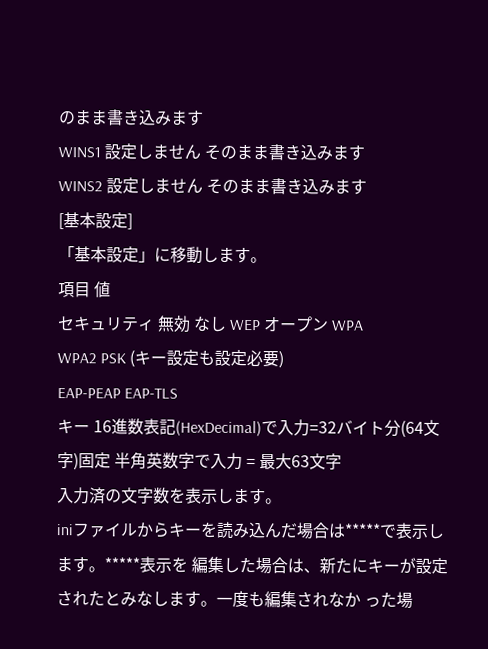のまま書き込みます
WINS1 設定しません そのまま書き込みます
WINS2 設定しません そのまま書き込みます
[基本設定]
「基本設定」に移動します。
項目 値
セキュリティ 無効 なし WEP オープン WPA
WPA2 PSK (キー設定も設定必要)
EAP-PEAP EAP-TLS
キー 16進数表記(HexDecimal)で入力=32バイト分(64文字)固定 半角英数字で入力 = 最大63文字
入力済の文字数を表示します。
iniファイルからキーを読み込んだ場合は*****で表示します。*****表示を 編集した場合は、新たにキーが設定されたとみなします。一度も編集されなか った場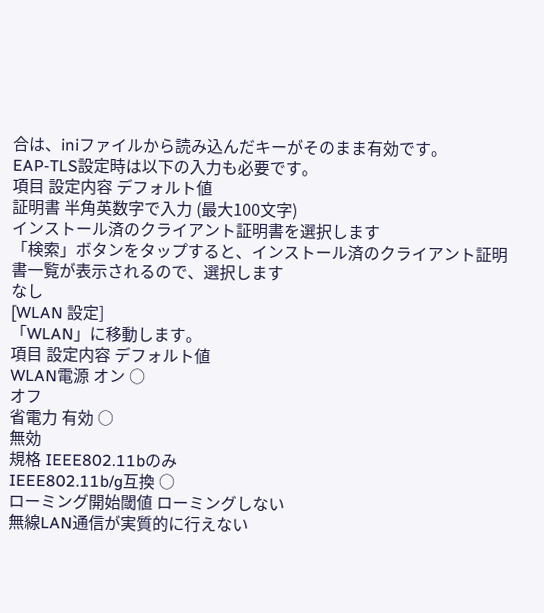合は、iniファイルから読み込んだキーがそのまま有効です。
EAP-TLS設定時は以下の入力も必要です。
項目 設定内容 デフォルト値
証明書 半角英数字で入力 (最大100文字)
インストール済のクライアント証明書を選択します
「検索」ボタンをタップすると、インストール済のクライアント証明 書一覧が表示されるので、選択します
なし
[WLAN 設定]
「WLAN」に移動します。
項目 設定内容 デフォルト値
WLAN電源 オン ○
オフ
省電力 有効 ○
無効
規格 IEEE802.11bのみ
IEEE802.11b/g互換 ○
ローミング開始閾値 ローミングしない
無線LAN通信が実質的に行えない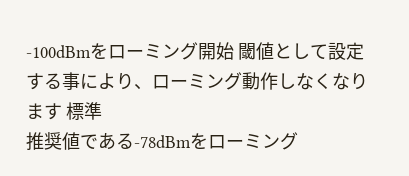-100dBmをローミング開始 閾値として設定する事により、ローミング動作しなくなります 標準
推奨値である-78dBmをローミング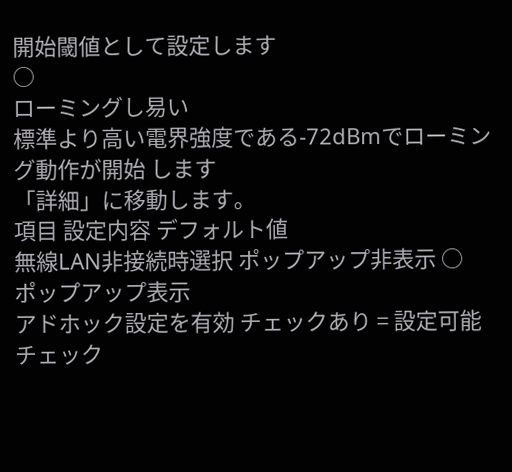開始閾値として設定します
○
ローミングし易い
標準より高い電界強度である-72dBmでローミング動作が開始 します
「詳細」に移動します。
項目 設定内容 デフォルト値
無線LAN非接続時選択 ポップアップ非表示 ○
ポップアップ表示
アドホック設定を有効 チェックあり = 設定可能
チェック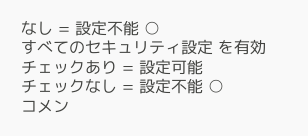なし = 設定不能 ○
すべてのセキュリティ設定 を有効
チェックあり = 設定可能
チェックなし = 設定不能 ○
コメン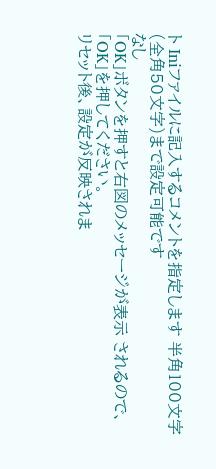ト Iniファイルに記入するコメントを指定します 半角100文字(全角50文字)まで設定可能です
なし
「OK」ボタンを押すと右図のメッセージが表示 されるので、「OK」を押してください。
リセット後、設定が反映されま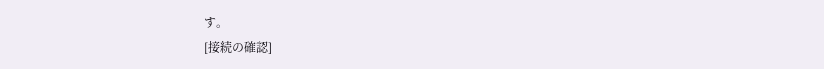す。
[接続の確認]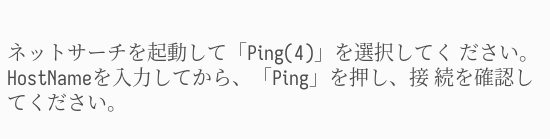ネットサーチを起動して「Ping(4)」を選択してく ださい。
HostNameを入力してから、「Ping」を押し、接 続を確認してください。